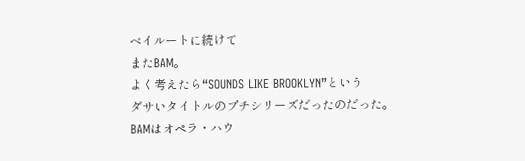ベイルートに続けて
またBAM。
よく考えたら“SOUNDS LIKE BROOKLYN”という
ダサいタイトルのプチシリーズだったのだった。
BAMはオペラ・ハウ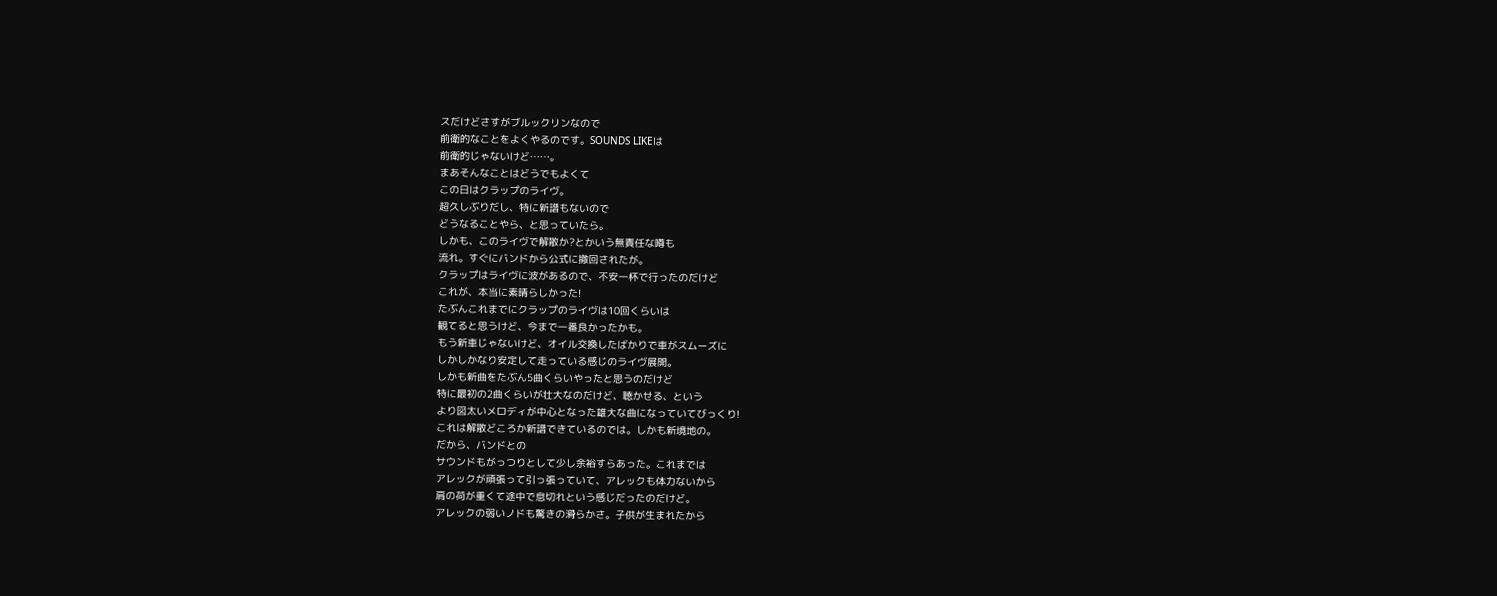スだけどさすがブルックリンなので
前衛的なことをよくやるのです。SOUNDS LIKEは
前衛的じゃないけど……。
まあそんなことはどうでもよくて
この日はクラップのライヴ。
超久しぶりだし、特に新譜もないので
どうなることやら、と思っていたら。
しかも、このライヴで解散か?とかいう無責任な噂も
流れ。すぐにバンドから公式に撤回されたが。
クラップはライヴに波があるので、不安一杯で行ったのだけど
これが、本当に素晴らしかった!
たぶんこれまでにクラップのライヴは10回くらいは
観てると思うけど、今まで一番良かったかも。
もう新車じゃないけど、オイル交換したばかりで車がスムーズに
しかしかなり安定して走っている感じのライヴ展開。
しかも新曲をたぶん5曲くらいやったと思うのだけど
特に最初の2曲くらいが壮大なのだけど、聴かせる、という
より図太いメロディが中心となった雄大な曲になっていてびっくり!
これは解散どころか新譜できているのでは。しかも新境地の。
だから、バンドとの
サウンドもがっつりとして少し余裕すらあった。これまでは
アレックが頑張って引っ張っていて、アレックも体力ないから
肩の荷が重くて途中で息切れという感じだったのだけど。
アレックの弱いノドも驚きの滑らかさ。子供が生まれたから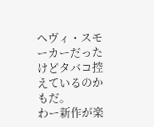ヘヴィ・スモーカーだったけどタバコ控えているのかもだ。
わー新作が楽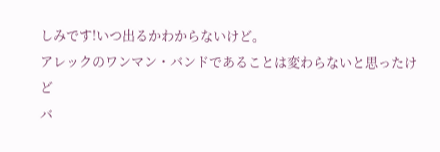しみです!いつ出るかわからないけど。
アレックのワンマン・バンドであることは変わらないと思ったけど
バ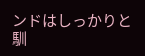ンドはしっかりと馴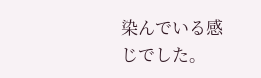染んでいる感じでした。